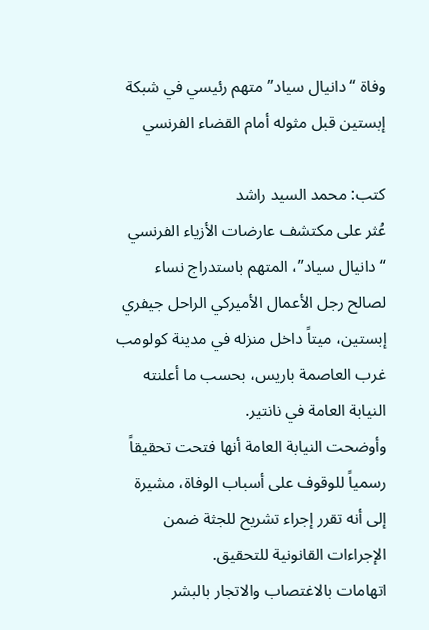وفاة “دانيال سياد” متهم رئيسي في شبكة إبستين قبل مثوله أمام القضاء الفرنسي

كتب: محمد السيد راشد
عُثر على مكتشف عارضات الأزياء الفرنسي “دانيال سياد”، المتهم باستدراج نساء لصالح رجل الأعمال الأميركي الراحل جيفري إبستين، ميتاً داخل منزله في مدينة كولومب غرب العاصمة باريس، بحسب ما أعلنته النيابة العامة في نانتير.
وأوضحت النيابة العامة أنها فتحت تحقيقاً رسمياً للوقوف على أسباب الوفاة، مشيرة إلى أنه تقرر إجراء تشريح للجثة ضمن الإجراءات القانونية للتحقيق.
اتهامات بالاغتصاب والاتجار بالبشر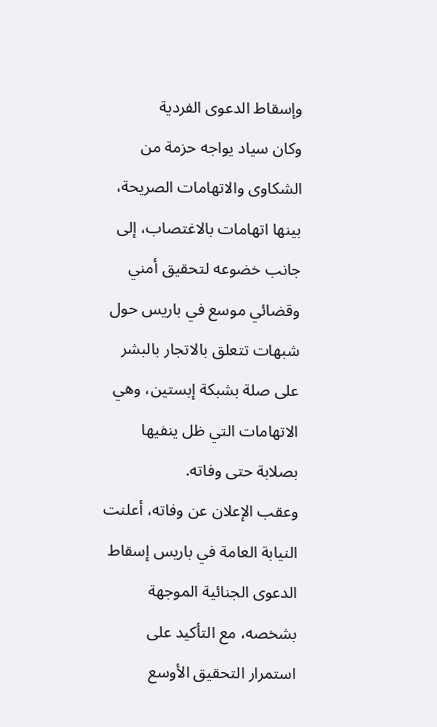وإسقاط الدعوى الفردية
وكان سياد يواجه حزمة من الشكاوى والاتهامات الصريحة، بينها اتهامات بالاغتصاب، إلى جانب خضوعه لتحقيق أمني وقضائي موسع في باريس حول شبهات تتعلق بالاتجار بالبشر على صلة بشبكة إبستين، وهي الاتهامات التي ظل ينفيها بصلابة حتى وفاته.
وعقب الإعلان عن وفاته، أعلنت النيابة العامة في باريس إسقاط الدعوى الجنائية الموجهة بشخصه، مع التأكيد على استمرار التحقيق الأوسع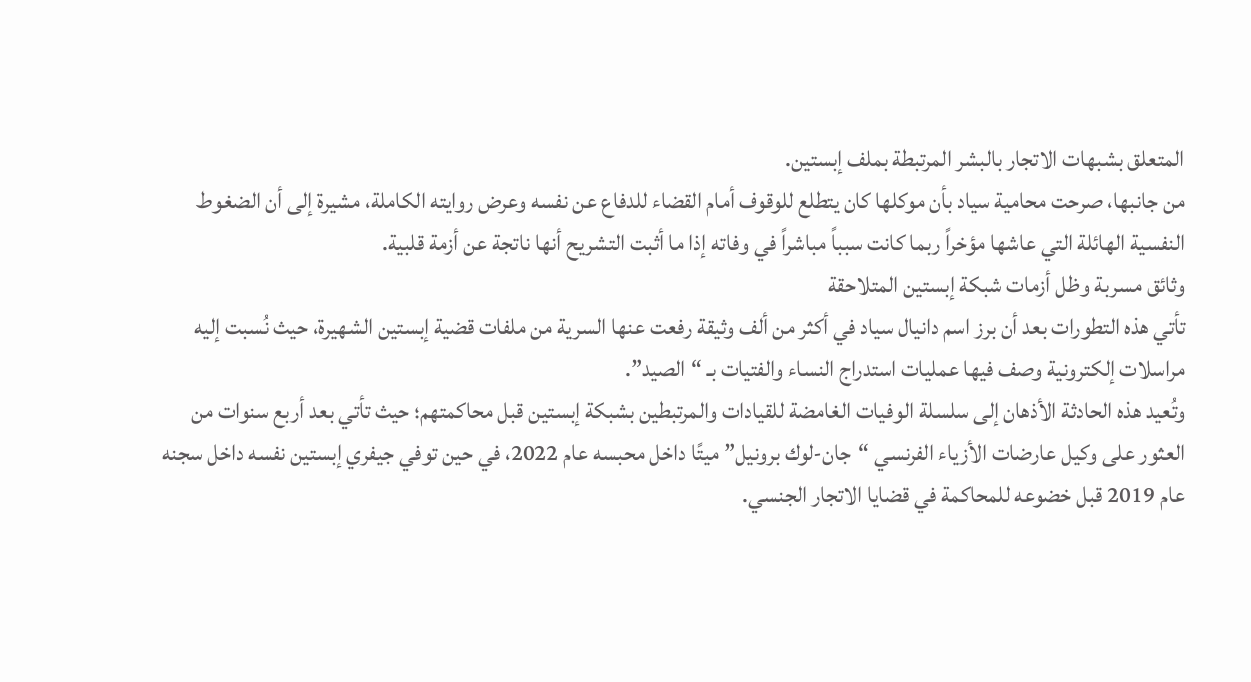المتعلق بشبهات الاتجار بالبشر المرتبطة بملف إبستين.
من جانبها، صرحت محامية سياد بأن موكلها كان يتطلع للوقوف أمام القضاء للدفاع عن نفسه وعرض روايته الكاملة، مشيرة إلى أن الضغوط النفسية الهائلة التي عاشها مؤخراً ربما كانت سبباً مباشراً في وفاته إذا ما أثبت التشريح أنها ناتجة عن أزمة قلبية.
وثائق مسربة وظل أزمات شبكة إبستين المتلاحقة
تأتي هذه التطورات بعد أن برز اسم دانيال سياد في أكثر من ألف وثيقة رفعت عنها السرية من ملفات قضية إبستين الشهيرة، حيث نُسبت إليه مراسلات إلكترونية وصف فيها عمليات استدراج النساء والفتيات بـ “الصيد”.
وتُعيد هذه الحادثة الأذهان إلى سلسلة الوفيات الغامضة للقيادات والمرتبطين بشبكة إبستين قبل محاكمتهم؛ حيث تأتي بعد أربع سنوات من العثور على وكيل عارضات الأزياء الفرنسي “جان-لوك برونيل” ميتًا داخل محبسه عام 2022، في حين توفي جيفري إبستين نفسه داخل سجنه عام 2019 قبل خضوعه للمحاكمة في قضايا الاتجار الجنسي.